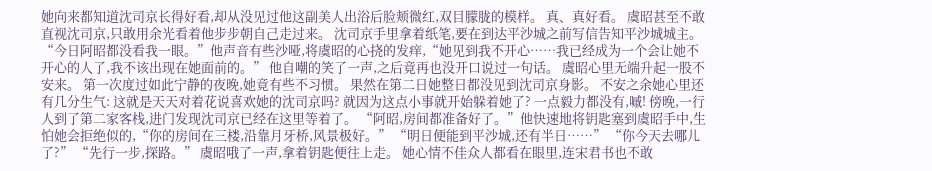她向来都知道沈司京长得好看,却从没见过他这副美人出浴后脸颊微红,双目朦胧的模样。 真、真好看。 虞昭甚至不敢直视沈司京,只敢用余光看着他步步朝自己走过来。 沈司京手里拿着纸笔,要在到达平沙城之前写信告知平沙城城主。 “今日阿昭都没看我一眼。”他声音有些沙哑,将虞昭的心挠的发痒,“她见到我不开心……我已经成为一个会让她不开心的人了,我不该出现在她面前的。” 他自嘲的笑了一声,之后竟再也没开口说过一句话。 虞昭心里无端升起一股不安来。 第一次度过如此宁静的夜晚,她竟有些不习惯。 果然在第二日她整日都没见到沈司京身影。 不安之余她心里还有几分生气: 这就是天天对着花说喜欢她的沈司京吗? 就因为这点小事就开始躲着她了? 一点毅力都没有,嘁! 傍晚,一行人到了第二家客栈,进门发现沈司京已经在这里等着了。 “阿昭,房间都准备好了。”他快速地将钥匙塞到虞昭手中,生怕她会拒绝似的,“你的房间在三楼,沿靠月牙桥,风景极好。” “明日便能到平沙城,还有半日……” “你今天去哪儿了?” “先行一步,探路。” 虞昭哦了一声,拿着钥匙便往上走。 她心情不佳众人都看在眼里,连宋君书也不敢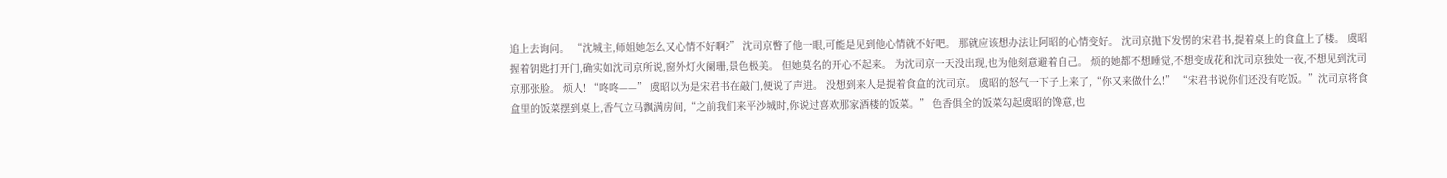追上去询问。 “沈城主,师姐她怎么又心情不好啊?” 沈司京瞥了他一眼,可能是见到他心情就不好吧。 那就应该想办法让阿昭的心情变好。 沈司京抛下发愣的宋君书,提着桌上的食盒上了楼。 虞昭握着钥匙打开门,确实如沈司京所说,窗外灯火阑珊,景色极美。 但她莫名的开心不起来。 为沈司京一天没出现,也为他刻意避着自己。 烦的她都不想睡觉,不想变成花和沈司京独处一夜,不想见到沈司京那张脸。 烦人! “咚咚——” 虞昭以为是宋君书在敲门,便说了声进。 没想到来人是提着食盒的沈司京。 虞昭的怒气一下子上来了,“你又来做什么!” “宋君书说你们还没有吃饭。”沈司京将食盒里的饭菜摆到桌上,香气立马飘满房间,“之前我们来平沙城时,你说过喜欢那家酒楼的饭菜。” 色香俱全的饭菜勾起虞昭的馋意,也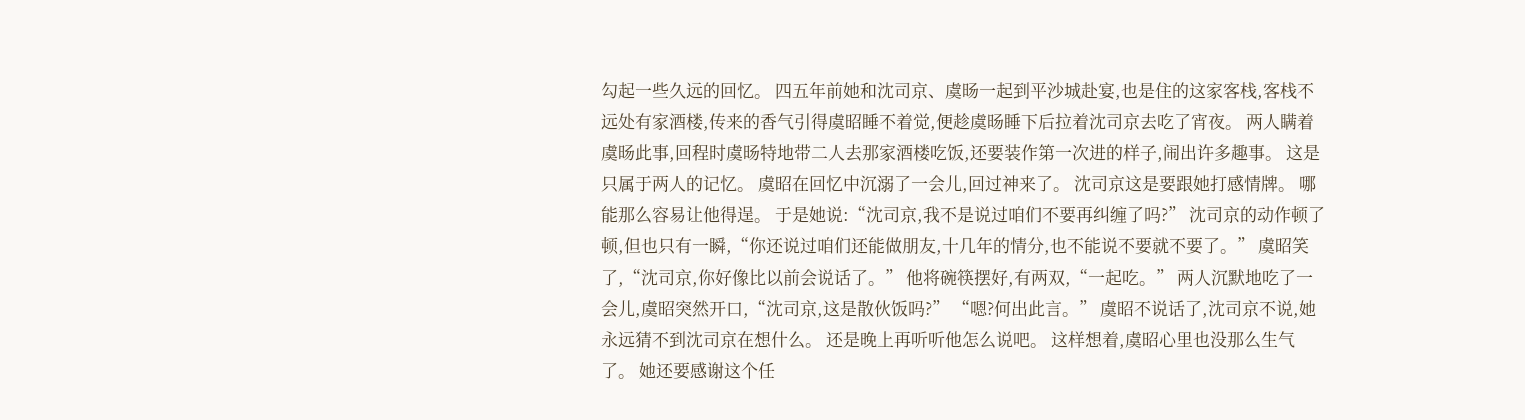勾起一些久远的回忆。 四五年前她和沈司京、虞旸一起到平沙城赴宴,也是住的这家客栈,客栈不远处有家酒楼,传来的香气引得虞昭睡不着觉,便趁虞旸睡下后拉着沈司京去吃了宵夜。 两人瞒着虞旸此事,回程时虞旸特地带二人去那家酒楼吃饭,还要装作第一次进的样子,闹出许多趣事。 这是只属于两人的记忆。 虞昭在回忆中沉溺了一会儿,回过神来了。 沈司京这是要跟她打感情牌。 哪能那么容易让他得逞。 于是她说:“沈司京,我不是说过咱们不要再纠缠了吗?” 沈司京的动作顿了顿,但也只有一瞬,“你还说过咱们还能做朋友,十几年的情分,也不能说不要就不要了。” 虞昭笑了,“沈司京,你好像比以前会说话了。” 他将碗筷摆好,有两双,“一起吃。” 两人沉默地吃了一会儿,虞昭突然开口,“沈司京,这是散伙饭吗?” “嗯?何出此言。” 虞昭不说话了,沈司京不说,她永远猜不到沈司京在想什么。 还是晚上再听听他怎么说吧。 这样想着,虞昭心里也没那么生气了。 她还要感谢这个任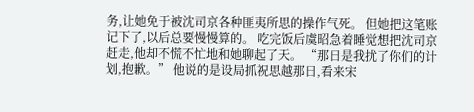务,让她免于被沈司京各种匪夷所思的操作气死。 但她把这笔账记下了,以后总要慢慢算的。 吃完饭后虞昭急着睡觉想把沈司京赶走,他却不慌不忙地和她聊起了天。 “那日是我扰了你们的计划,抱歉。” 他说的是设局抓祝思越那日,看来宋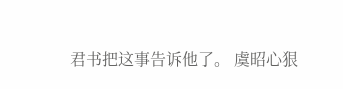君书把这事告诉他了。 虞昭心狠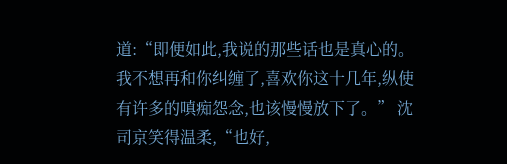道:“即便如此,我说的那些话也是真心的。我不想再和你纠缠了,喜欢你这十几年,纵使有许多的嗔痴怨念,也该慢慢放下了。” 沈司京笑得温柔,“也好,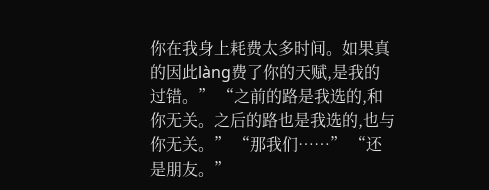你在我身上耗费太多时间。如果真的因此làng费了你的天赋,是我的过错。” “之前的路是我选的,和你无关。之后的路也是我选的,也与你无关。” “那我们……” “还是朋友。”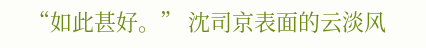“如此甚好。” 沈司京表面的云淡风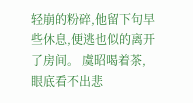轻崩的粉碎,他留下句早些休息,便逃也似的离开了房间。 虞昭喝着茶,眼底看不出悲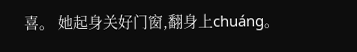喜。 她起身关好门窗,翻身上chuáng。